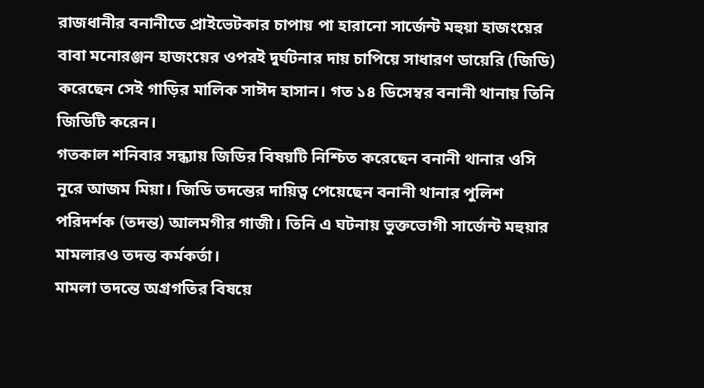রাজধানীর বনানীতে প্রাইভেটকার চাপায় পা হারানো সার্জেন্ট মহুয়া হাজংয়ের বাবা মনোরঞ্জন হাজংয়ের ওপরই দুর্ঘটনার দায় চাপিয়ে সাধারণ ডায়েরি (জিডি) করেছেন সেই গাড়ির মালিক সাঈদ হাসান। গত ১৪ ডিসেম্বর বনানী থানায় তিনি জিডিটি করেন।
গতকাল শনিবার সন্ধ্যায় জিডির বিষয়টি নিশ্চিত করেছেন বনানী থানার ওসি নূরে আজম মিয়া। জিডি তদন্তের দায়িত্ব পেয়েছেন বনানী থানার পুলিশ পরিদর্শক (তদন্ত) আলমগীর গাজী। তিনি এ ঘটনায় ভুক্তভোগী সার্জেন্ট মহুয়ার মামলারও তদন্ত কর্মকর্তা।
মামলা তদন্তে অগ্রগতির বিষয়ে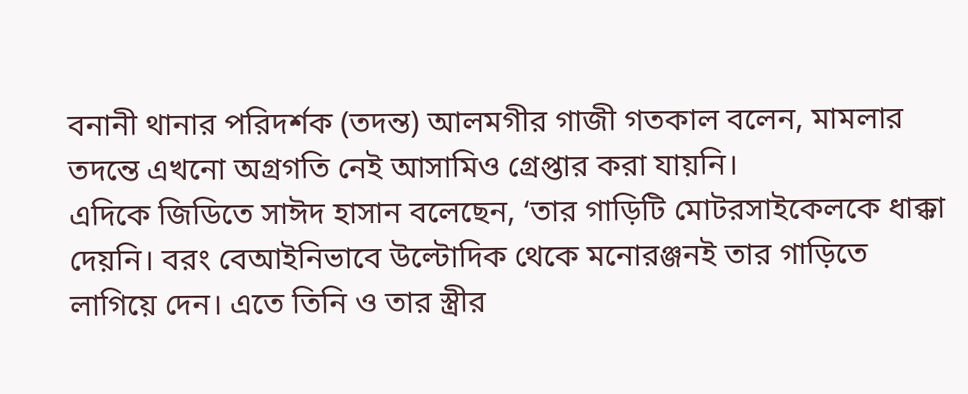বনানী থানার পরিদর্শক (তদন্ত) আলমগীর গাজী গতকাল বলেন, মামলার তদন্তে এখনো অগ্রগতি নেই আসামিও গ্রেপ্তার করা যায়নি।
এদিকে জিডিতে সাঈদ হাসান বলেছেন, ‘তার গাড়িটি মোটরসাইকেলকে ধাক্কা দেয়নি। বরং বেআইনিভাবে উল্টোদিক থেকে মনোরঞ্জনই তার গাড়িতে লাগিয়ে দেন। এতে তিনি ও তার স্ত্রীর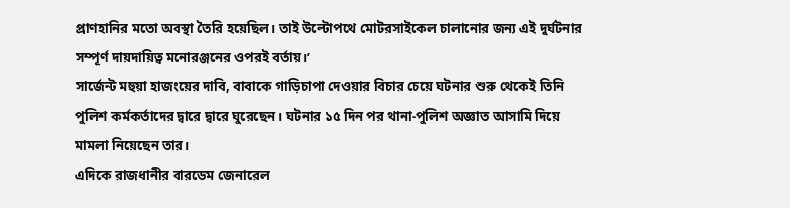প্রাণহানির মতো অবস্থা তৈরি হয়েছিল। তাই উল্টোপথে মোটরসাইকেল চালানোর জন্য এই দুর্ঘটনার সম্পূর্ণ দায়দায়িত্ব মনোরঞ্জনের ওপরই বর্তায়।’
সার্জেন্ট মহুয়া হাজংয়ের দাবি, বাবাকে গাড়িচাপা দেওয়ার বিচার চেয়ে ঘটনার শুরু থেকেই তিনি পুলিশ কর্মকর্তাদের দ্বারে দ্বারে ঘুরেছেন। ঘটনার ১৫ দিন পর থানা-পুলিশ অজ্ঞাত আসামি দিয়ে মামলা নিয়েছেন তার।
এদিকে রাজধানীর বারডেম জেনারেল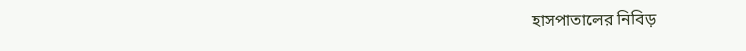হাসপাতালের নিবিড়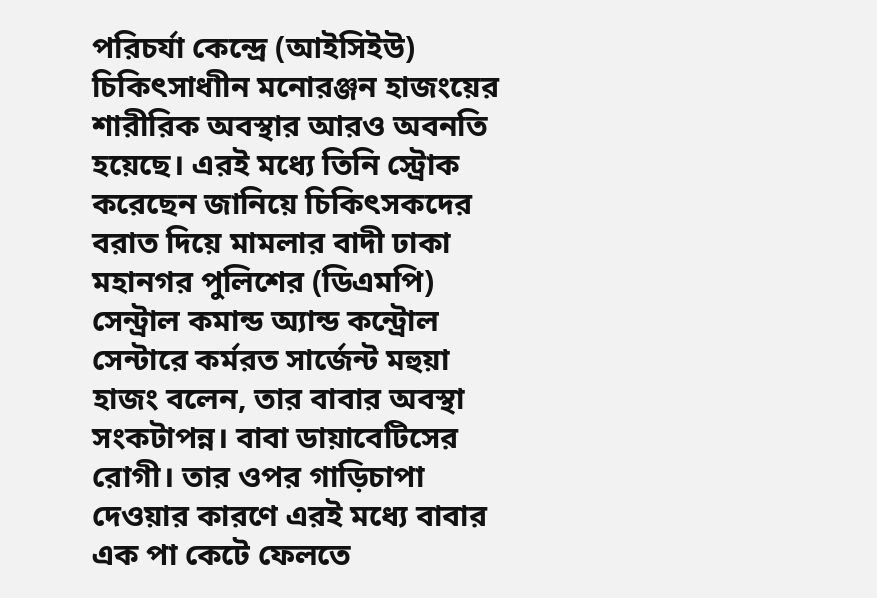পরিচর্যা কেন্দ্রে (আইসিইউ) চিকিৎসাধাীন মনোরঞ্জন হাজংয়ের শারীরিক অবস্থার আরও অবনতি হয়েছে। এরই মধ্যে তিনি স্ট্রোক করেছেন জানিয়ে চিকিৎসকদের বরাত দিয়ে মামলার বাদী ঢাকা মহানগর পুলিশের (ডিএমপি) সেন্ট্রাল কমান্ড অ্যান্ড কন্ট্রোল সেন্টারে কর্মরত সার্জেন্ট মহুয়া হাজং বলেন, তার বাবার অবস্থা সংকটাপন্ন। বাবা ডায়াবেটিসের রোগী। তার ওপর গাড়িচাপা দেওয়ার কারণে এরই মধ্যে বাবার এক পা কেটে ফেলতে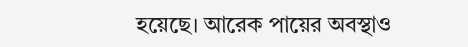হয়েছে। আরেক পায়ের অবস্থাও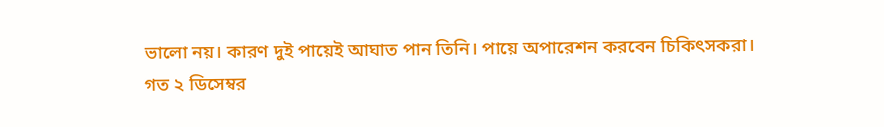ভালো নয়। কারণ দুই পায়েই আঘাত পান তিনি। পায়ে অপারেশন করবেন চিকিৎসকরা।
গত ২ ডিসেম্বর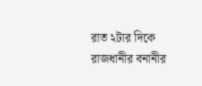রাত ২টার দিকে রাজধানীর বনানীর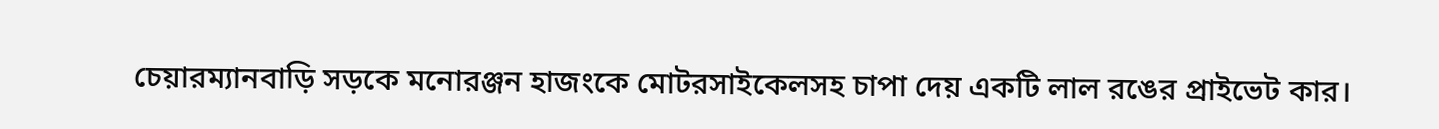চেয়ারম্যানবাড়ি সড়কে মনোরঞ্জন হাজংকে মোটরসাইকেলসহ চাপা দেয় একটি লাল রঙের প্রাইভেট কার।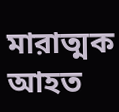মারাত্মক আহত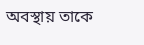অবস্থায় তাকে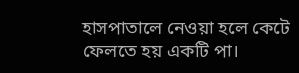হাসপাতালে নেওয়া হলে কেটে ফেলতে হয় একটি পা।